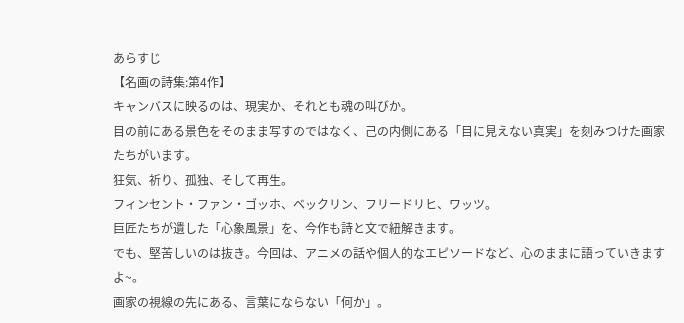あらすじ
【名画の詩集:第4作】
キャンバスに映るのは、現実か、それとも魂の叫びか。
目の前にある景色をそのまま写すのではなく、己の内側にある「目に見えない真実」を刻みつけた画家たちがいます。
狂気、祈り、孤独、そして再生。
フィンセント・ファン・ゴッホ、ベックリン、フリードリヒ、ワッツ。
巨匠たちが遺した「心象風景」を、今作も詩と文で紐解きます。
でも、堅苦しいのは抜き。今回は、アニメの話や個人的なエピソードなど、心のままに語っていきますよ~。
画家の視線の先にある、言葉にならない「何か」。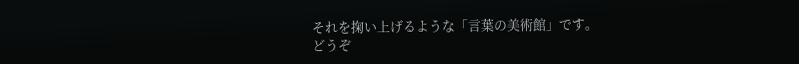それを掬い上げるような「言葉の美術館」です。
どうぞ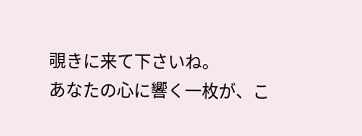覗きに来て下さいね。
あなたの心に響く一枚が、こ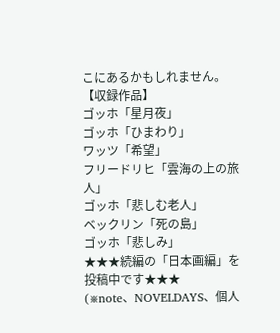こにあるかもしれません。
【収録作品】
ゴッホ「星月夜」
ゴッホ「ひまわり」
ワッツ「希望」
フリードリヒ「雲海の上の旅人」
ゴッホ「悲しむ老人」
ベックリン「死の島」
ゴッホ「悲しみ」
★★★続編の「日本画編」を投稿中です★★★
(※note、NOVELDAYS、個人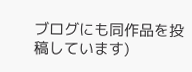ブログにも同作品を投稿しています)